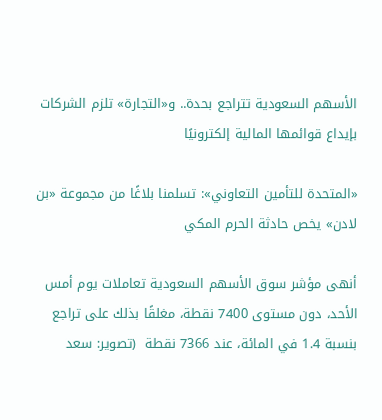الأسهم السعودية تتراجع بحدة.. و«التجارة» تلزم الشركات بإيداع قوائمها المالية إلكترونيًا

«المتحدة للتأمين التعاوني»: تسلمنا بلاغًا من مجموعة «بن لادن» يخص حادثة الحرم المكي

أنهى مؤشر سوق الأسهم السعودية تعاملات يوم أمس الأحد، دون مستوى 7400 نقطة، مغلقًا بذلك على تراجع بنسبة 1.4 في المائة، عند 7366 نقطة  (تصوير: سعد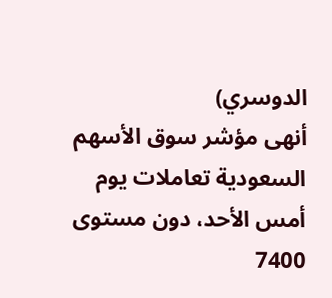الدوسري)
أنهى مؤشر سوق الأسهم السعودية تعاملات يوم أمس الأحد، دون مستوى 7400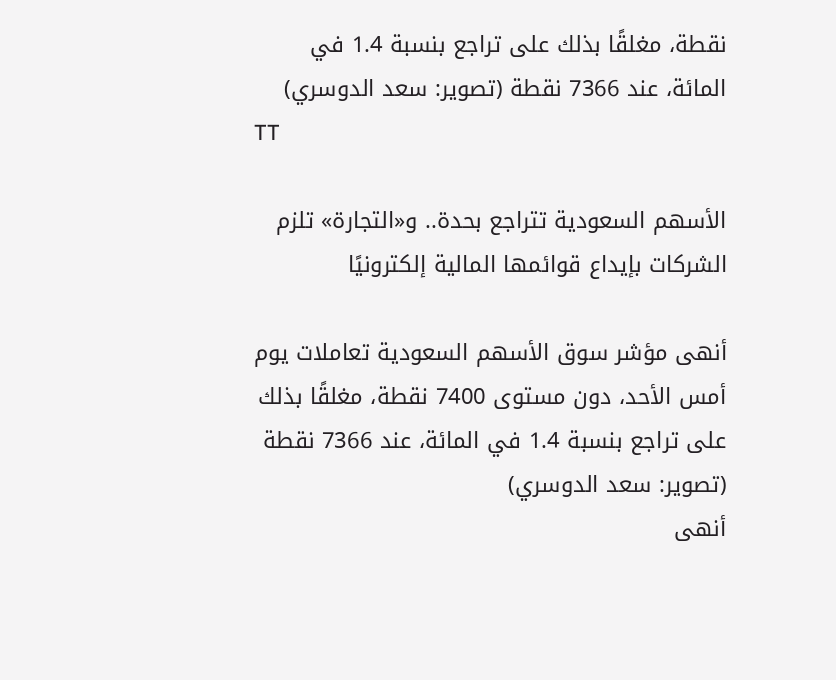نقطة، مغلقًا بذلك على تراجع بنسبة 1.4 في المائة، عند 7366 نقطة (تصوير: سعد الدوسري)
TT

الأسهم السعودية تتراجع بحدة.. و«التجارة» تلزم الشركات بإيداع قوائمها المالية إلكترونيًا

أنهى مؤشر سوق الأسهم السعودية تعاملات يوم أمس الأحد، دون مستوى 7400 نقطة، مغلقًا بذلك على تراجع بنسبة 1.4 في المائة، عند 7366 نقطة  (تصوير: سعد الدوسري)
أنهى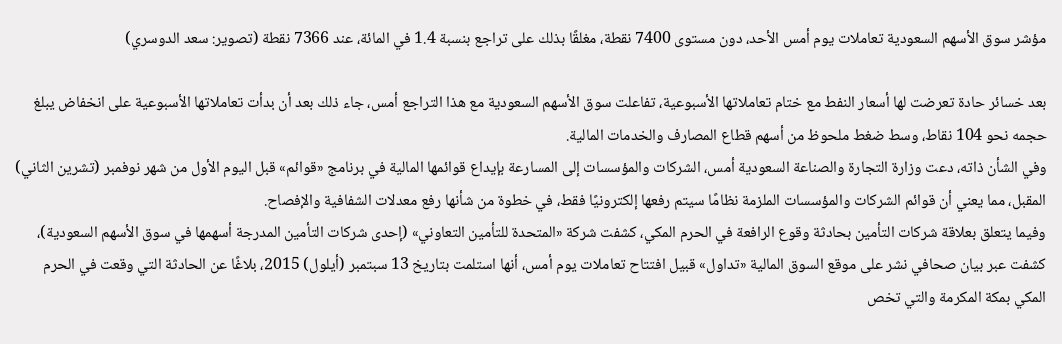مؤشر سوق الأسهم السعودية تعاملات يوم أمس الأحد، دون مستوى 7400 نقطة، مغلقًا بذلك على تراجع بنسبة 1.4 في المائة، عند 7366 نقطة (تصوير: سعد الدوسري)

بعد خسائر حادة تعرضت لها أسعار النفط مع ختام تعاملاتها الأسبوعية، تفاعلت سوق الأسهم السعودية مع هذا التراجع أمس، جاء ذلك بعد أن بدأت تعاملاتها الأسبوعية على انخفاض يبلغ حجمه نحو 104 نقاط، وسط ضغط ملحوظ من أسهم قطاع المصارف والخدمات المالية.
وفي الشأن ذاته، دعت وزارة التجارة والصناعة السعودية أمس، الشركات والمؤسسات إلى المسارعة بإيداع قوائمها المالية في برنامج «قوائم» قبل اليوم الأول من شهر نوفمبر (تشرين الثاني) المقبل، مما يعني أن قوائم الشركات والمؤسسات الملزمة نظامًا سيتم رفعها إلكترونيًا فقط، في خطوة من شأنها رفع معدلات الشفافية والإفصاح.
وفيما يتعلق بعلاقة شركات التأمين بحادثة وقوع الرافعة في الحرم المكي، كشفت شركة «المتحدة للتأمين التعاوني» (إحدى شركات التأمين المدرجة أسهمها في سوق الأسهم السعودية)، كشفت عبر بيان صحافي نشر على موقع السوق المالية «تداول» قبيل افتتاح تعاملات يوم أمس، أنها استلمت بتاريخ 13 سبتمبر (أيلول) 2015، بلاغًا عن الحادثة التي وقعت في الحرم المكي بمكة المكرمة والتي تخص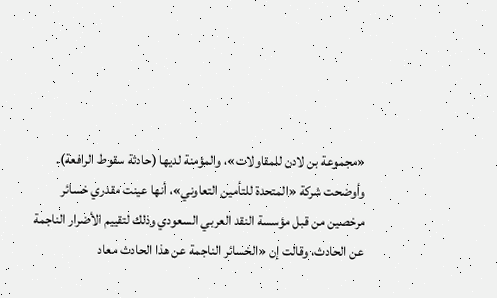«مجموعة بن لادن للمقاولات»، والمؤمنة لديها (حادثة سقوط الرافعة).
وأوضحت شركة «المتحدة للتأمين التعاوني»، أنها عينت مقدري خسائر مرخصين من قبل مؤسسة النقد العربي السعودي وذلك لتقييم الأضرار الناجمة عن الحادث، وقالت إن «الخسائر الناجمة عن هذا الحادث معاد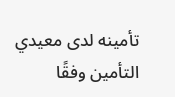تأمينه لدى معيدي التأمين وفقًا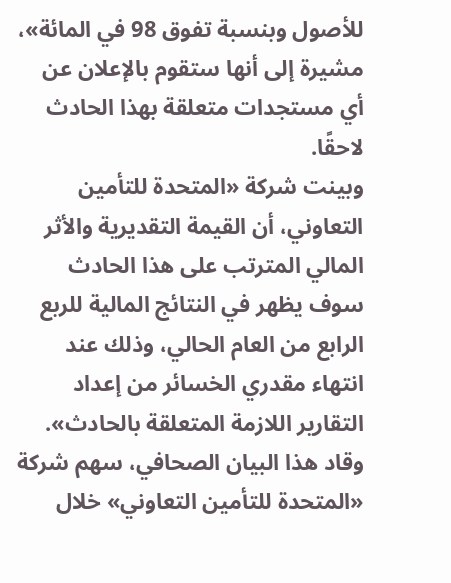للأصول وبنسبة تفوق 98 في المائة»، مشيرة إلى أنها ستقوم بالإعلان عن أي مستجدات متعلقة بهذا الحادث لاحقًا.
وبينت شركة «المتحدة للتأمين التعاوني، أن القيمة التقديرية والأثر المالي المترتب على هذا الحادث سوف يظهر في النتائج المالية للربع الرابع من العام الحالي، وذلك عند انتهاء مقدري الخسائر من إعداد التقارير اللازمة المتعلقة بالحادث».
وقاد هذا البيان الصحافي، سهم شركة «المتحدة للتأمين التعاوني» خلال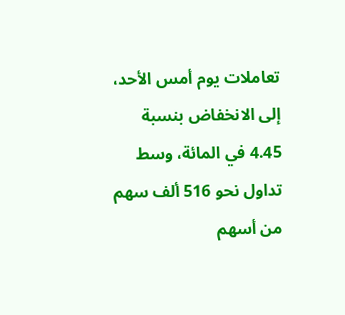تعاملات يوم أمس الأحد، إلى الانخفاض بنسبة 4.45 في المائة، وسط تداول نحو 516 ألف سهم من أسهم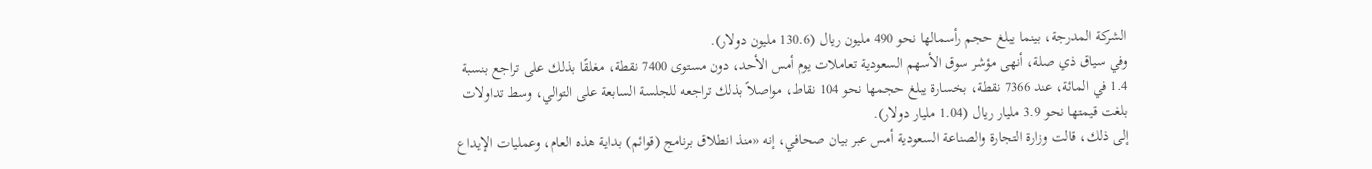الشركة المدرجة، بينما يبلغ حجم رأسمالها نحو 490 مليون ريال (130.6 مليون دولار).
وفي سياق ذي صلة، أنهى مؤشر سوق الأسهم السعودية تعاملات يوم أمس الأحد، دون مستوى 7400 نقطة، مغلقًا بذلك على تراجع بنسبة 1.4 في المائة، عند 7366 نقطة، بخسارة يبلغ حجمها نحو 104 نقاط، مواصلاً بذلك تراجعه للجلسة السابعة على التوالي، وسط تداولات بلغت قيمتها نحو 3.9 مليار ريال (1.04 مليار دولار).
إلى ذلك، قالت وزارة التجارة والصناعة السعودية أمس عبر بيان صحافي، إنه «منذ انطلاق برنامج (قوائم) بداية هذه العام، وعمليات الإيداع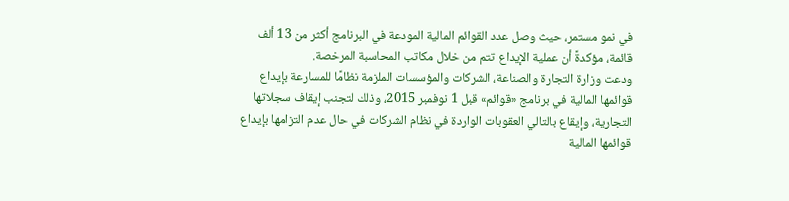في نمو مستمر، حيث وصل عدد القوائم المالية المودعة في البرنامج أكثر من 13 ألف قائمة، مؤكدةً أن عملية الإيداع تتم من خلال مكاتب المحاسبة المرخصة.
ودعت وزارة التجارة والصناعة، الشركات والمؤسسات الملزمة نظامًا للمسارعة بإيداع قوائمها المالية في برنامج «قوائم» قبل 1 نوفمبر 2015، وذلك لتجنب إيقاف سجلاتها التجارية، وإيقاع بالتالي العقوبات الواردة في نظام الشركات في حال عدم التزامها بإيداع قوائمها المالية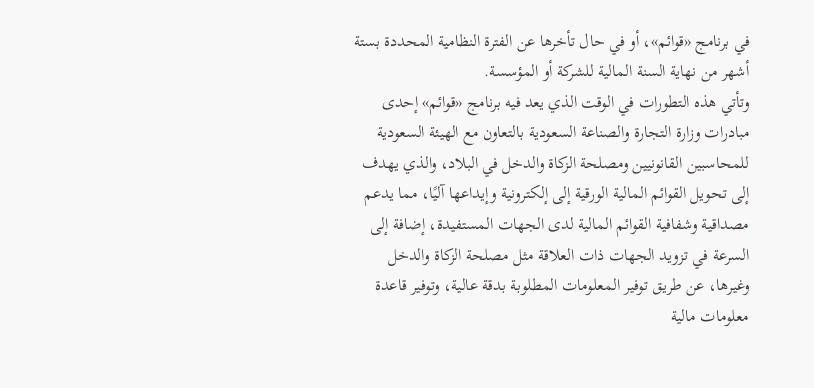في برنامج «قوائم»، أو في حال تأخرها عن الفترة النظامية المحددة بستة أشهر من نهاية السنة المالية للشركة أو المؤسسة.
وتأتي هذه التطورات في الوقت الذي يعد فيه برنامج «قوائم» إحدى مبادرات وزارة التجارة والصناعة السعودية بالتعاون مع الهيئة السعودية للمحاسبين القانونيين ومصلحة الزكاة والدخل في البلاد، والذي يهدف إلى تحويل القوائم المالية الورقية إلى إلكترونية وإيداعها آليًا، مما يدعم مصداقية وشفافية القوائم المالية لدى الجهات المستفيدة، إضافة إلى السرعة في تزويد الجهات ذات العلاقة مثل مصلحة الزكاة والدخل وغيرها، عن طريق توفير المعلومات المطلوبة بدقة عالية، وتوفير قاعدة معلومات مالية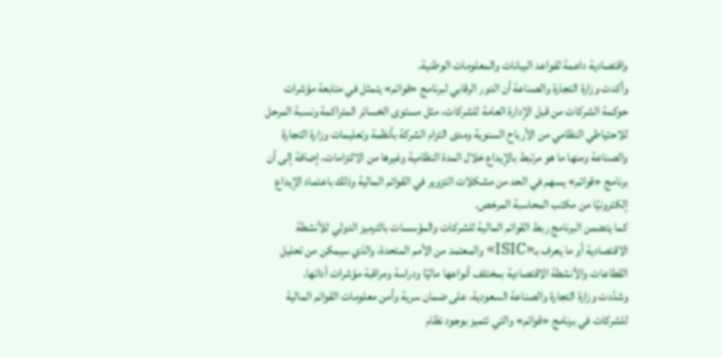واقتصادية داعمة لقواعد البيانات والمعلومات الوطنية.
وأكدت وزارة التجارة والصناعة أن الدور الرقابي لبرنامج «قوائم» يتمثل في متابعة مؤشرات حوكمة الشركات من قبل الإدارة العامة للشركات، مثل مستوى الخسائر المتراكمة ونسبة المرحل للاحتياطي النظامي من الأرباح السنوية ومدى التزام الشركة بأنظمة وتعليمات وزارة التجارة والصناعة ومنها ما هو مرتبط بالإيداع خلال المدة النظامية وغيرها من الالتزامات، إضافة إلى أن برنامج «قوائم» يسهم في الحد من مشكلات التزوير في القوائم المالية وذلك باعتماد الإيداع إلكترونيًا من مكتب المحاسبة المرخص.
كما يتضمن البرنامج ربط القوائم المالية للشركات والمؤسسات بالترميز الدولي للأنشطة الاقتصادية أو ما يعرف بـ«ISIC» والمعتمد من الأمم المتحدة، والذي سيمكن من تحليل القطاعات والأنشطة الاقتصادية بمختلف أنواعها ماليًا ودراسة ومراقبة مؤشرات أدائها.
وشدّدت وزارة التجارة والصناعة السعودية، على ضمان سرية وأمن معلومات القوائم المالية للشركات في برنامج «قوائم» والتي تتميز بوجود نظام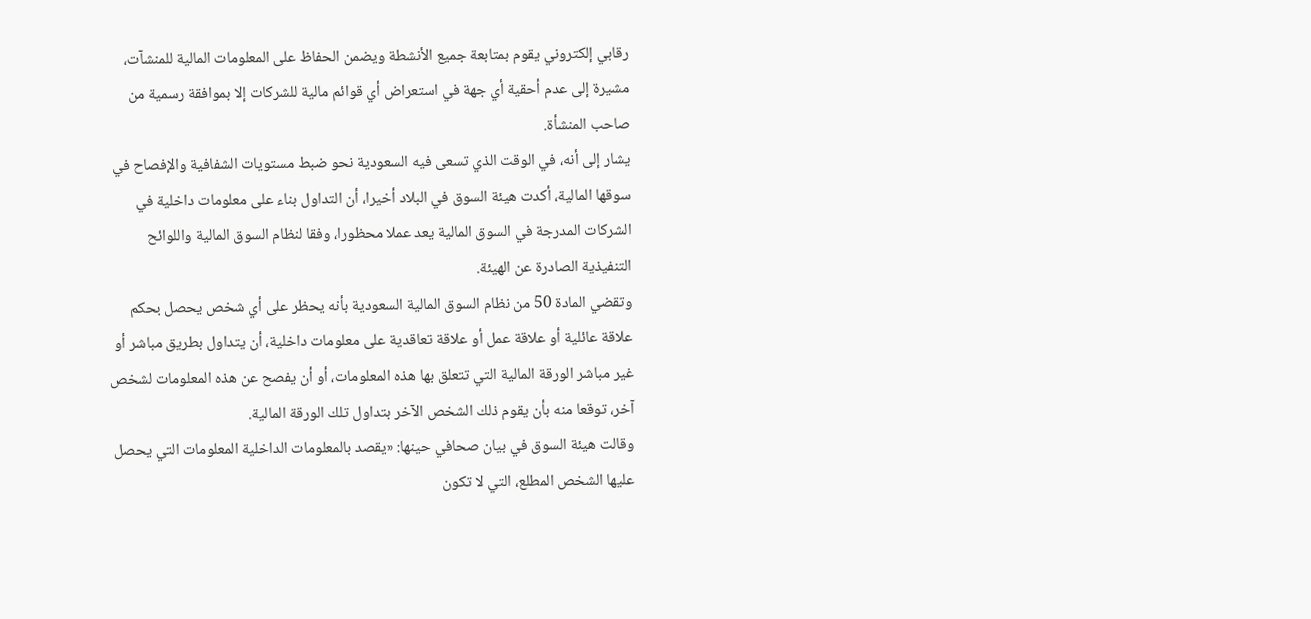رقابي إلكتروني يقوم بمتابعة جميع الأنشطة ويضمن الحفاظ على المعلومات المالية للمنشآت، مشيرة إلى عدم أحقية أي جهة في استعراض أي قوائم مالية للشركات إلا بموافقة رسمية من صاحب المنشأة.
يشار إلى أنه، في الوقت الذي تسعى فيه السعودية نحو ضبط مستويات الشفافية والإفصاح في سوقها المالية، أكدت هيئة السوق في البلاد أخيرا، أن التداول بناء على معلومات داخلية في الشركات المدرجة في السوق المالية يعد عملا محظورا، وفقا لنظام السوق المالية واللوائح التنفيذية الصادرة عن الهيئة.
وتقضي المادة 50 من نظام السوق المالية السعودية بأنه يحظر على أي شخص يحصل بحكم علاقة عائلية أو علاقة عمل أو علاقة تعاقدية على معلومات داخلية، أن يتداول بطريق مباشر أو غير مباشر الورقة المالية التي تتعلق بها هذه المعلومات، أو أن يفصح عن هذه المعلومات لشخص آخر، توقعا منه بأن يقوم ذلك الشخص الآخر بتداول تلك الورقة المالية.
وقالت هيئة السوق في بيان صحافي حينها: «يقصد بالمعلومات الداخلية المعلومات التي يحصل عليها الشخص المطلع، التي لا تكون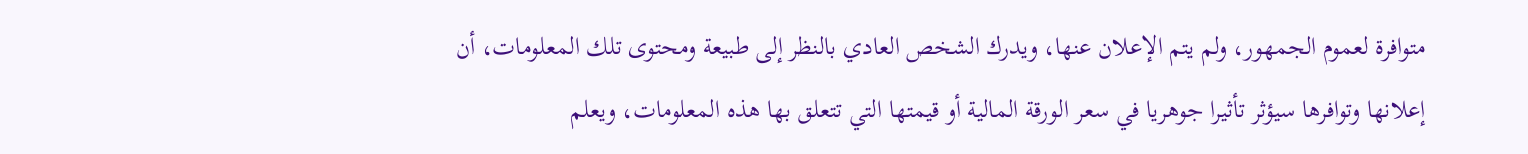متوافرة لعموم الجمهور، ولم يتم الإعلان عنها، ويدرك الشخص العادي بالنظر إلى طبيعة ومحتوى تلك المعلومات، أن إعلانها وتوافرها سيؤثر تأثيرا جوهريا في سعر الورقة المالية أو قيمتها التي تتعلق بها هذه المعلومات، ويعلم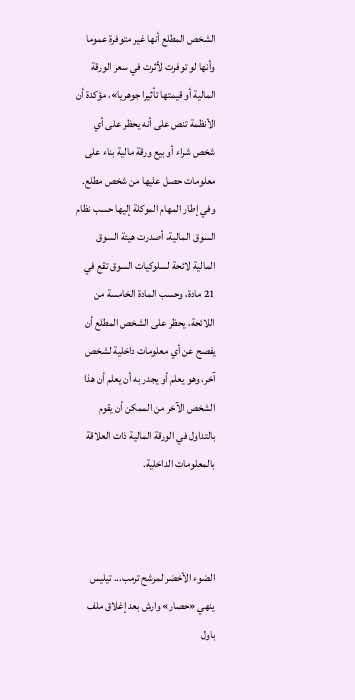الشخص المطلع أنها غير متوفرة عموما وأنها لو توفرت لأثرت في سعر الورقة المالية أو قيمتها تأثيرا جوهريا»، مؤكدة أن الأنظمة تنص على أنه يحظر على أي شخص شراء أو بيع ورقة مالية بناء على معلومات حصل عليها من شخص مطلع.
وفي إطار المهام الموكلة إليها حسب نظام السوق المالية، أصدرت هيئة السوق المالية لائحة لسلوكيات السوق تقع في 21 مادة، وحسب المادة الخامسة من اللائحة، يحظر على الشخص المطلع أن يفصح عن أي معلومات داخلية لشخص آخر، وهو يعلم أو يجدر به أن يعلم أن هذا الشخص الآخر من الممكن أن يقوم بالتداول في الورقة المالية ذات العلاقة بالمعلومات الداخلية.



الضوء الأخضر لمرشح ترمب... تيليس ينهي «حصار» وارش بعد إغلاق ملف باول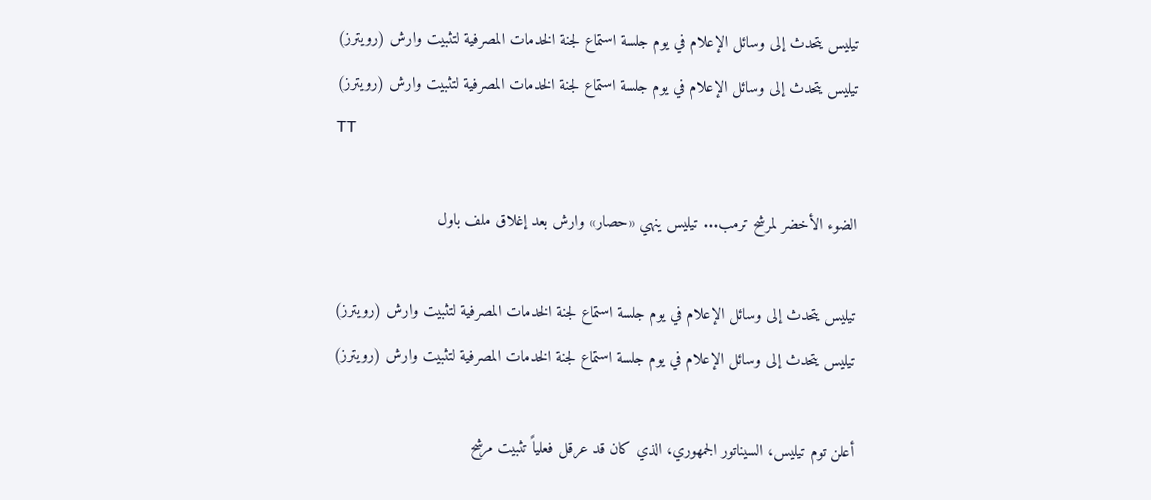تيليس يتحدث إلى وسائل الإعلام في يوم جلسة استماع لجنة الخدمات المصرفية لتثبيت وارش (رويترز)
تيليس يتحدث إلى وسائل الإعلام في يوم جلسة استماع لجنة الخدمات المصرفية لتثبيت وارش (رويترز)
TT

الضوء الأخضر لمرشح ترمب... تيليس ينهي «حصار» وارش بعد إغلاق ملف باول

تيليس يتحدث إلى وسائل الإعلام في يوم جلسة استماع لجنة الخدمات المصرفية لتثبيت وارش (رويترز)
تيليس يتحدث إلى وسائل الإعلام في يوم جلسة استماع لجنة الخدمات المصرفية لتثبيت وارش (رويترز)

أعلن توم تيليس، السيناتور الجمهوري، الذي كان قد عرقل فعلياً تثبيت مرشح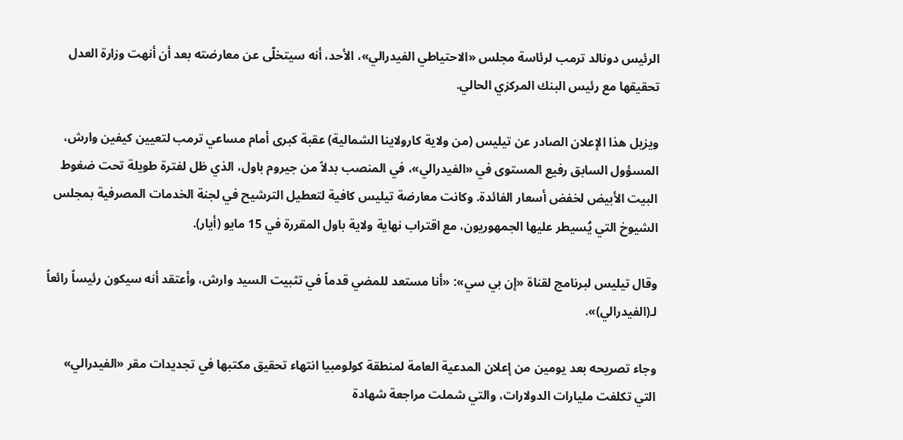الرئيس دونالد ترمب لرئاسة مجلس «الاحتياطي الفيدرالي»، الأحد، أنه سيتخلّى عن معارضته بعد أن أنهت وزارة العدل تحقيقها مع رئيس البنك المركزي الحالي.

ويزيل هذا الإعلان الصادر عن تيليس (من ولاية كارولاينا الشمالية) عقبة كبرى أمام مساعي ترمب لتعيين كيفين وارش، المسؤول السابق رفيع المستوى في «الفيدرالي»، في المنصب بدلاً من جيروم باول، الذي ظل لفترة طويلة تحت ضغوط البيت الأبيض لخفض أسعار الفائدة. وكانت معارضة تيليس كافية لتعطيل الترشيح في لجنة الخدمات المصرفية بمجلس الشيوخ التي يُسيطر عليها الجمهوريون، مع اقتراب نهاية ولاية باول المقررة في 15 مايو (أيار).

وقال تيليس لبرنامج لقناة «إن بي سي»: «أنا مستعد للمضي قدماً في تثبيت السيد وارش، وأعتقد أنه سيكون رئيساً رائعاً لـ(الفيدرالي)».

وجاء تصريحه بعد يومين من إعلان المدعية العامة لمنطقة كولومبيا انتهاء تحقيق مكتبها في تجديدات مقر «الفيدرالي» التي تكلفت مليارات الدولارات، والتي شملت مراجعة شهادة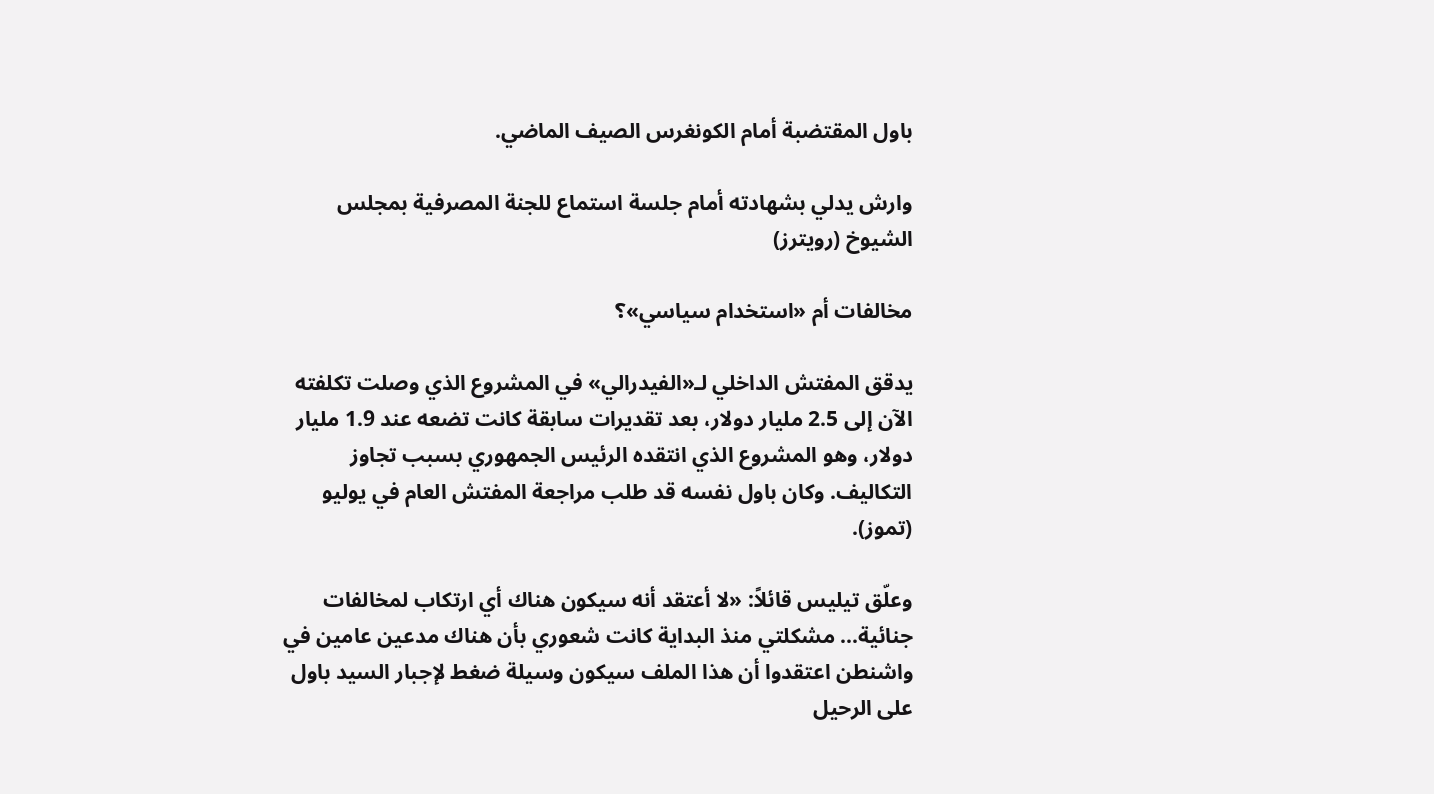باول المقتضبة أمام الكونغرس الصيف الماضي.

وارش يدلي بشهادته أمام جلسة استماع للجنة المصرفية بمجلس الشيوخ (رويترز)

مخالفات أم «استخدام سياسي»؟

يدقق المفتش الداخلي لـ«الفيدرالي» في المشروع الذي وصلت تكلفته الآن إلى 2.5 مليار دولار، بعد تقديرات سابقة كانت تضعه عند 1.9 مليار دولار، وهو المشروع الذي انتقده الرئيس الجمهوري بسبب تجاوز التكاليف. وكان باول نفسه قد طلب مراجعة المفتش العام في يوليو (تموز).

وعلّق تيليس قائلاً: «لا أعتقد أنه سيكون هناك أي ارتكاب لمخالفات جنائية... مشكلتي منذ البداية كانت شعوري بأن هناك مدعين عامين في واشنطن اعتقدوا أن هذا الملف سيكون وسيلة ضغط لإجبار السيد باول على الرحيل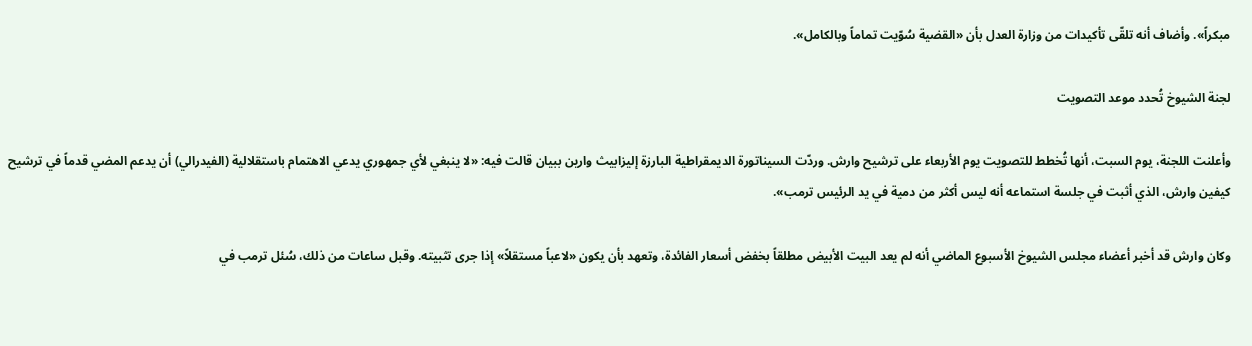مبكراً». وأضاف أنه تلقّى تأكيدات من وزارة العدل بأن «القضية سُوّيت تماماً وبالكامل».

لجنة الشيوخ تُحدد موعد التصويت

وأعلنت اللجنة، يوم السبت، أنها تُخطط للتصويت يوم الأربعاء على ترشيح وارش. وردّت السيناتورة الديمقراطية البارزة إليزابيث وارين ببيان قالت فيه: «لا ينبغي لأي جمهوري يدعي الاهتمام باستقلالية (الفيدرالي) أن يدعم المضي قدماً في ترشيح كيفين وارش، الذي أثبت في جلسة استماعه أنه ليس أكثر من دمية في يد الرئيس ترمب».

وكان وارش قد أخبر أعضاء مجلس الشيوخ الأسبوع الماضي أنه لم يعد البيت الأبيض مطلقاً بخفض أسعار الفائدة، وتعهد بأن يكون «لاعباً مستقلاً» إذا جرى تثبيته. وقبل ساعات من ذلك، سُئل ترمب في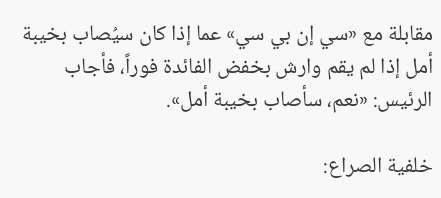مقابلة مع «سي إن بي سي» عما إذا كان سيُصاب بخيبة أمل إذا لم يقم وارش بخفض الفائدة فوراً، فأجاب الرئيس: «نعم، سأصاب بخيبة أمل».

خلفية الصراع: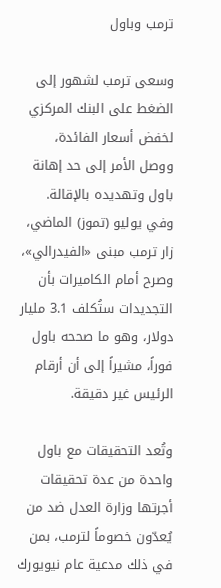ترمب وباول

وسعى ترمب لشهور إلى الضغط على البنك المركزي لخفض أسعار الفائدة، ووصل الأمر إلى حد إهانة باول وتهديده بالإقالة. وفي يوليو (تموز) الماضي، زار ترمب مبنى «الفيدرالي»، وصرح أمام الكاميرات بأن التجديدات ستُكلف 3.1 مليار دولار، وهو ما صححه باول فوراً، مشيراً إلى أن أرقام الرئيس غير دقيقة.

وتُعد التحقيقات مع باول واحدة من عدة تحقيقات أجرتها وزارة العدل ضد من يُعدّون خصوماً لترمب، بمن في ذلك مدعية عام نيويورك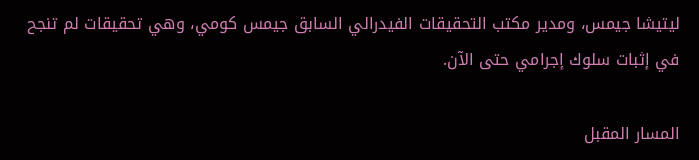ليتيشا جيمس، ومدير مكتب التحقيقات الفيدرالي السابق جيمس كومي، وهي تحقيقات لم تنجح في إثبات سلوك إجرامي حتى الآن.

المسار المقبل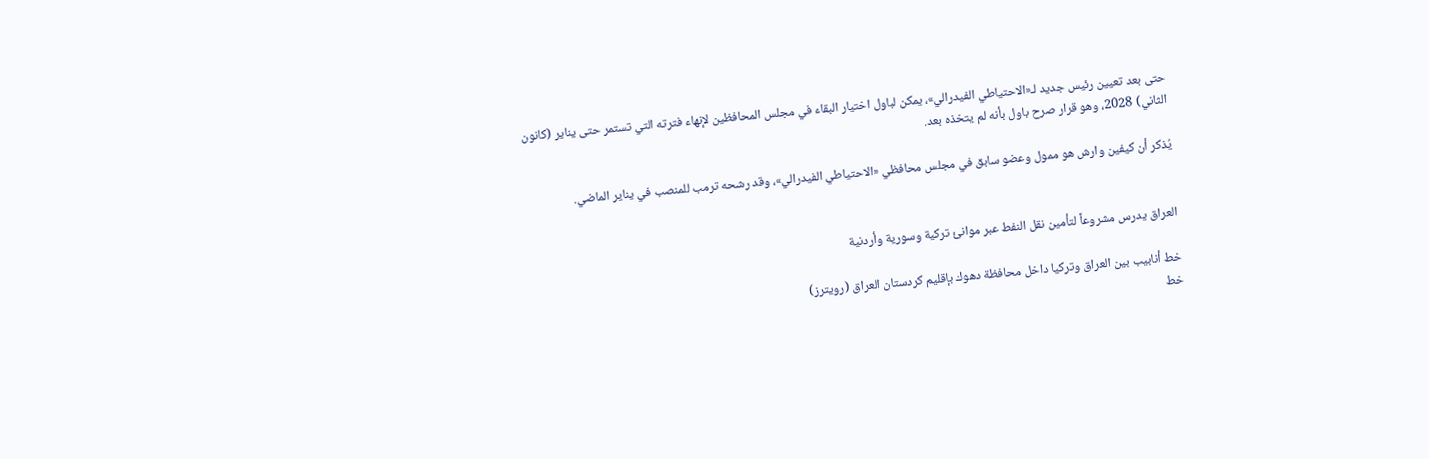حتى بعد تعيين رئيس جديد لـ«الاحتياطي الفيدرالي»، يمكن لباول اختيار البقاء في مجلس المحافظين لإنهاء فترته التي تستمر حتى يناير (كانون الثاني) 2028، وهو قرار صرح باول بأنه لم يتخذه بعد.

يُذكر أن كيفين وارش هو ممول وعضو سابق في مجلس محافظي «الاحتياطي الفيدرالي»، وقد رشحه ترمب للمنصب في يناير الماضي.


العراق يدرس مشروعاً لتأمين نقل النفط عبر موانئ تركية وسورية وأردنية

خط أنابيب بين العراق وتركيا داخل محافظة دهوك بإقليم كردستان العراق (رويترز)
خط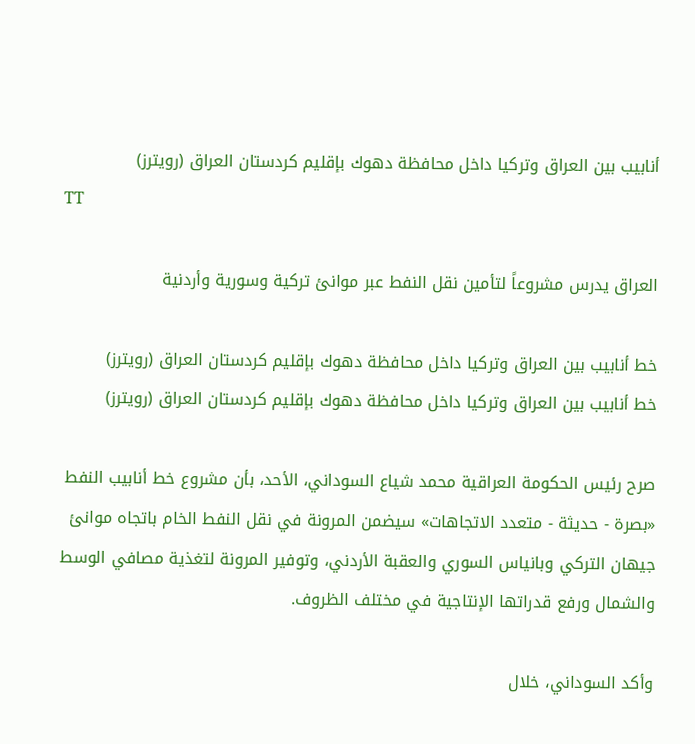أنابيب بين العراق وتركيا داخل محافظة دهوك بإقليم كردستان العراق (رويترز)
TT

العراق يدرس مشروعاً لتأمين نقل النفط عبر موانئ تركية وسورية وأردنية

خط أنابيب بين العراق وتركيا داخل محافظة دهوك بإقليم كردستان العراق (رويترز)
خط أنابيب بين العراق وتركيا داخل محافظة دهوك بإقليم كردستان العراق (رويترز)

صرح رئيس الحكومة العراقية محمد شياع السوداني، الأحد، بأن مشروع خط أنابيب النفط «بصرة - حديثة - متعدد الاتجاهات» سيضمن المرونة في نقل النفط الخام باتجاه موانئ جيهان التركي وبانياس السوري والعقبة الأردني، وتوفير المرونة لتغذية مصافي الوسط والشمال ورفع قدراتها الإنتاجية في مختلف الظروف.

وأكد السوداني، خلال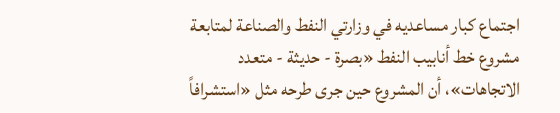اجتماع كبار مساعديه في وزارتي النفط والصناعة لمتابعة مشروع خط أنابيب النفط «بصرة - حديثة - متعدد الاتجاهات»، أن المشروع حين جرى طرحه مثل «استشرافاً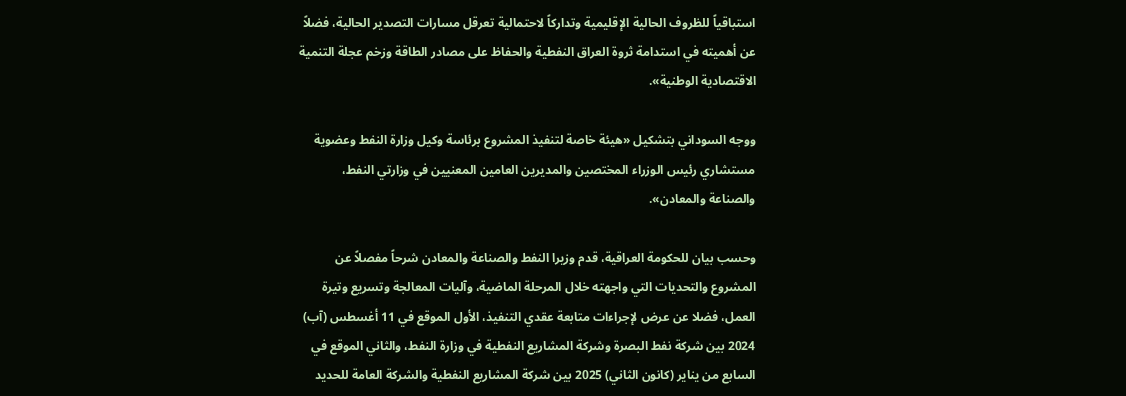استباقياً للظروف الحالية الإقليمية وتداركاً لاحتمالية تعرقل مسارات التصدير الحالية، فضلاً عن أهميته في استدامة ثروة العراق النفطية والحفاظ على مصادر الطاقة وزخم عجلة التنمية الاقتصادية الوطنية».

ووجه السوداني بتشكيل «هيئة خاصة لتنفيذ المشروع برئاسة وكيل وزارة النفط وعضوية مستشاري رئيس الوزراء المختصين والمديرين العامين المعنيين في وزارتي النفط، والصناعة والمعادن».

وحسب بيان للحكومة العراقية، قدم وزيرا النفط والصناعة والمعادن شرحاً مفصلاً عن المشروع والتحديات التي واجهته خلال المرحلة الماضية، وآليات المعالجة وتسريع وتيرة العمل، فضلا عن عرض لإجراءات متابعة عقدي التنفيذ، الأول الموقع في 11 أغسطس (آب) 2024 بين شركة نفط البصرة وشركة المشاريع النفطية في وزارة النفط، والثاني الموقع في السابع من يناير (كانون الثاني) 2025 بين شركة المشاريع النفطية والشركة العامة للحديد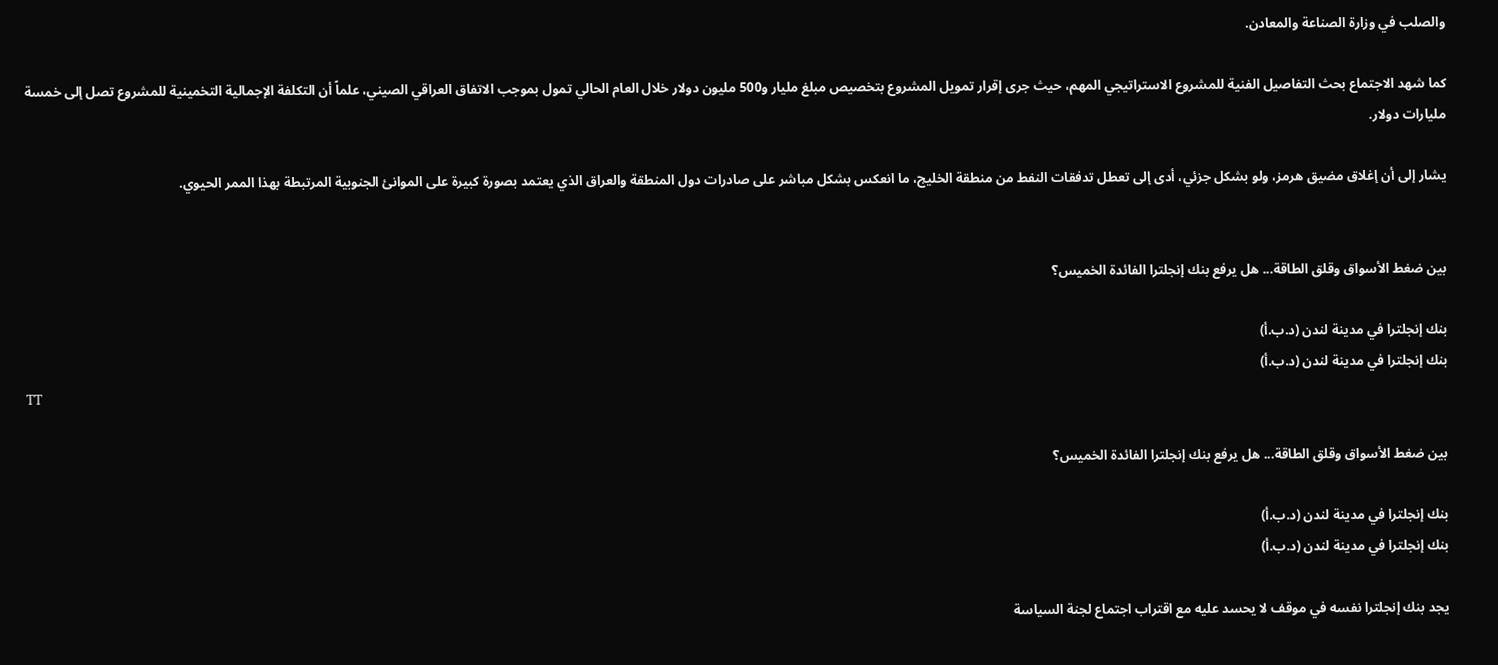والصلب في وزارة الصناعة والمعادن.

كما شهد الاجتماع بحث التفاصيل الفنية للمشروع الاستراتيجي المهم، حيث جرى إقرار تمويل المشروع بتخصيص مبلغ مليار و500 مليون دولار خلال العام الحالي تمول بموجب الاتفاق العراقي الصيني، علماً أن التكلفة الإجمالية التخمينية للمشروع تصل إلى خمسة مليارات دولار.

يشار إلى أن إغلاق مضيق هرمز، ولو بشكل جزئي، أدى إلى تعطل تدفقات النفط من منطقة الخليج، ما انعكس بشكل مباشر على صادرات دول المنطقة والعراق الذي يعتمد بصورة كبيرة على الموانئ الجنوبية المرتبطة بهذا الممر الحيوي.


بين ضغط الأسواق وقلق الطاقة... هل يرفع بنك إنجلترا الفائدة الخميس؟

بنك إنجلترا في مدينة لندن (د.ب.أ)
بنك إنجلترا في مدينة لندن (د.ب.أ)
TT

بين ضغط الأسواق وقلق الطاقة... هل يرفع بنك إنجلترا الفائدة الخميس؟

بنك إنجلترا في مدينة لندن (د.ب.أ)
بنك إنجلترا في مدينة لندن (د.ب.أ)

يجد بنك إنجلترا نفسه في موقف لا يحسد عليه مع اقتراب اجتماع لجنة السياسة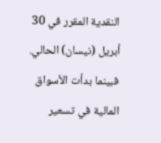النقدية المقرر في 30 أبريل (نيسان) الحالي. فبينما بدأت الأسواق المالية في تسعير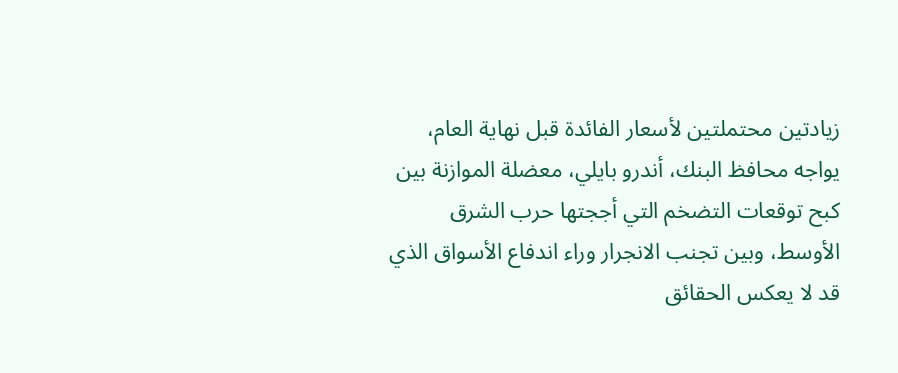زيادتين محتملتين لأسعار الفائدة قبل نهاية العام، يواجه محافظ البنك، أندرو بايلي، معضلة الموازنة بين كبح توقعات التضخم التي أججتها حرب الشرق الأوسط، وبين تجنب الانجرار وراء اندفاع الأسواق الذي قد لا يعكس الحقائق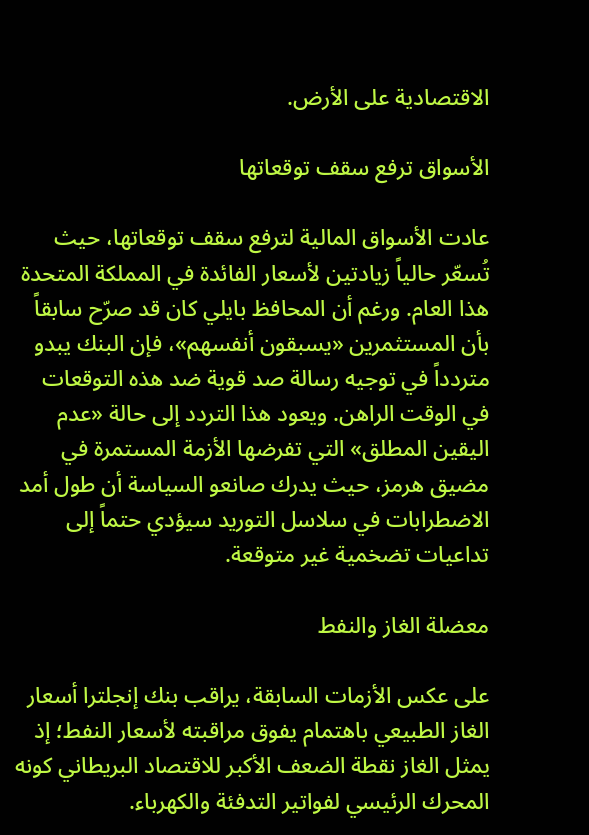الاقتصادية على الأرض.

الأسواق ترفع سقف توقعاتها

عادت الأسواق المالية لترفع سقف توقعاتها، حيث تُسعّر حالياً زيادتين لأسعار الفائدة في المملكة المتحدة هذا العام. ورغم أن المحافظ بايلي كان قد صرّح سابقاً بأن المستثمرين «يسبقون أنفسهم»، فإن البنك يبدو متردداً في توجيه رسالة صد قوية ضد هذه التوقعات في الوقت الراهن. ويعود هذا التردد إلى حالة «عدم اليقين المطلق» التي تفرضها الأزمة المستمرة في مضيق هرمز، حيث يدرك صانعو السياسة أن طول أمد الاضطرابات في سلاسل التوريد سيؤدي حتماً إلى تداعيات تضخمية غير متوقعة.

معضلة الغاز والنفط

على عكس الأزمات السابقة، يراقب بنك إنجلترا أسعار الغاز الطبيعي باهتمام يفوق مراقبته لأسعار النفط؛ إذ يمثل الغاز نقطة الضعف الأكبر للاقتصاد البريطاني كونه المحرك الرئيسي لفواتير التدفئة والكهرباء.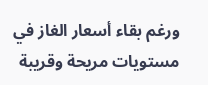ورغم بقاء أسعار الغاز في مستويات مريحة وقريبة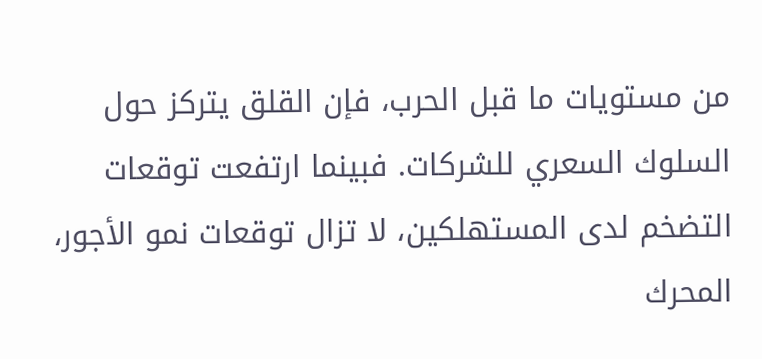من مستويات ما قبل الحرب، فإن القلق يتركز حول السلوك السعري للشركات. فبينما ارتفعت توقعات التضخم لدى المستهلكين، لا تزال توقعات نمو الأجور، المحرك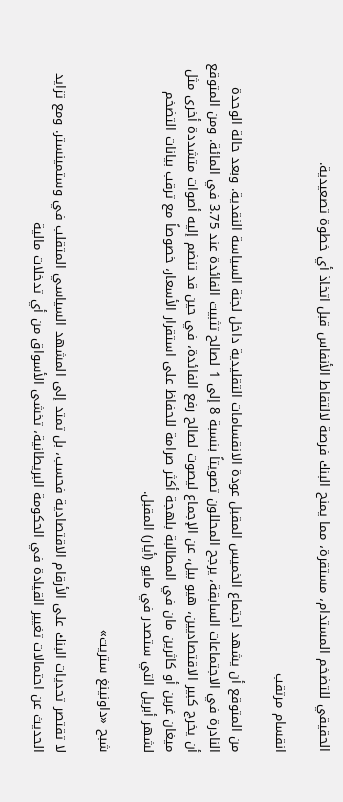الحقيقي للتضخم المستدام، مستقرة، مما يمنح البنك فرصة لالتقاط الأنفاس قبل اتخاذ أي خطوة تصعيدية.

انقسام مرتقب

من المتوقع أن يشهد اجتماع الخميس المقبل عودة الانقسامات التقليدية داخل لجنة السياسة النقدية. وبعد حالة الوحدة النادرة في الاجتماعات السابقة، يرجح المحللون تصويتاً بنسبة 8 إلى 1 لصالح تثبيت الفائدة عند 3.75 في المائة. ومن المتوقع أن يخرج كبير الاقتصاديين، هيو بيل، عن الإجماع ليصوت لصالح رفع الفائدة، في حين قد تنضم إليه أصوات متشددة أخرى مثل ميغان غرين أو كاثرين مان في المطالبة بلهجة أكثر صرامة للحفاظ على استقرار الأسعار، خصوصاً مع ترقب بيانات التضخم لشهر أبريل التي ستصدر في مايو (أيار) المقبل.

شبح «داونينغ ستريت»

لا تقتصر تحديات البنك على الأرقام الاقتصادية فحسب، بل تمتد إلى المشهد السياسي المتقلب في وستمينستر. ومع تزايد الحديث عن احتمالات تغيير القيادة في الحكومة البريطانية، تخشى الأسواق من أي تدخلات مالية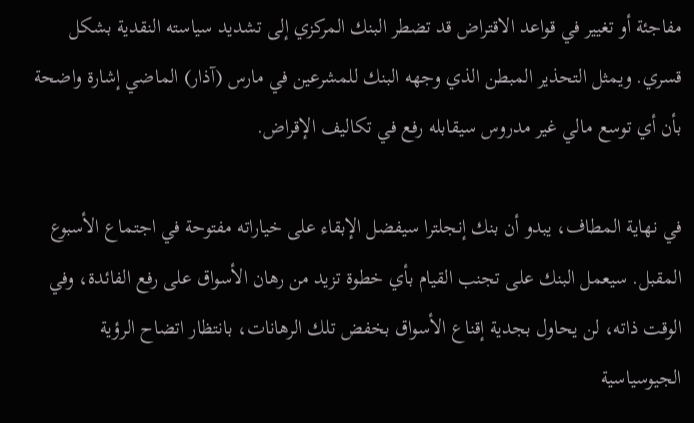مفاجئة أو تغيير في قواعد الاقتراض قد تضطر البنك المركزي إلى تشديد سياسته النقدية بشكل قسري. ويمثل التحذير المبطن الذي وجهه البنك للمشرعين في مارس (آذار) الماضي إشارة واضحة بأن أي توسع مالي غير مدروس سيقابله رفع في تكاليف الإقراض.

في نهاية المطاف، يبدو أن بنك إنجلترا سيفضل الإبقاء على خياراته مفتوحة في اجتماع الأسبوع المقبل. سيعمل البنك على تجنب القيام بأي خطوة تزيد من رهان الأسواق على رفع الفائدة، وفي الوقت ذاته، لن يحاول بجدية إقناع الأسواق بخفض تلك الرهانات، بانتظار اتضاح الرؤية الجيوسياسية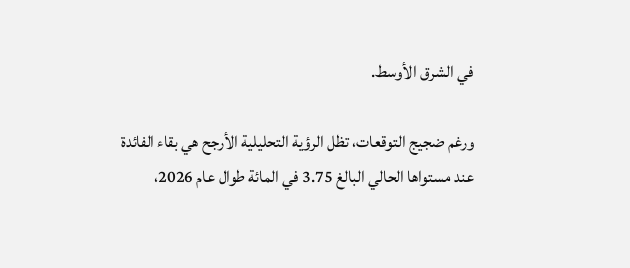في الشرق الأوسط.

ورغم ضجيج التوقعات، تظل الرؤية التحليلية الأرجح هي بقاء الفائدة عند مستواها الحالي البالغ 3.75 في المائة طوال عام 2026،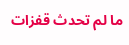ما لم تحدث قفزات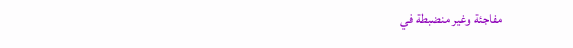مفاجئة وغير منضبطة في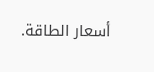أسعار الطاقة.